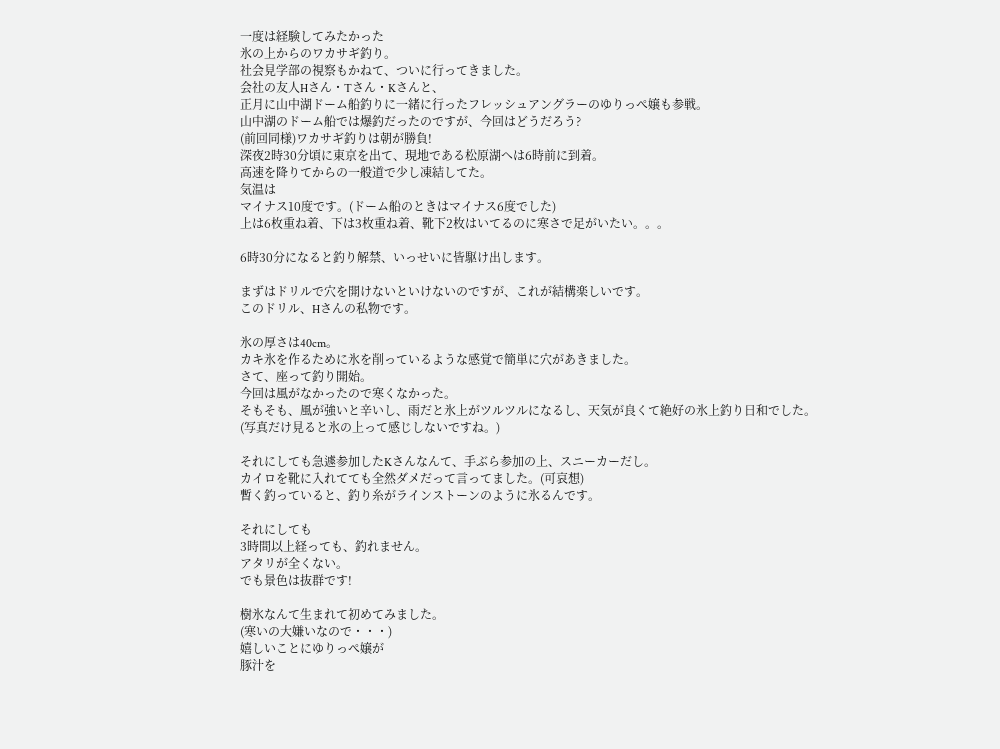一度は経験してみたかった
氷の上からのワカサギ釣り。
社会見学部の視察もかねて、ついに行ってきました。
会社の友人Hさん・Tさん・Kさんと、
正月に山中湖ドーム船釣りに一緒に行ったフレッシュアングラーのゆりっぺ嬢も参戦。
山中湖のドーム船では爆釣だったのですが、今回はどうだろう?
(前回同様)ワカサギ釣りは朝が勝負!
深夜2時30分頃に東京を出て、現地である松原湖へは6時前に到着。
高速を降りてからの一般道で少し凍結してた。
気温は
マイナス10度です。(ドーム船のときはマイナス6度でした)
上は6枚重ね着、下は3枚重ね着、靴下2枚はいてるのに寒さで足がいたい。。。

6時30分になると釣り解禁、いっせいに皆駆け出します。

まずはドリルで穴を開けないといけないのですが、これが結構楽しいです。
このドリル、Hさんの私物です。

氷の厚さは40cm。
カキ氷を作るために氷を削っているような感覚で簡単に穴があきました。
さて、座って釣り開始。
今回は風がなかったので寒くなかった。
そもそも、風が強いと辛いし、雨だと氷上がツルツルになるし、天気が良くて絶好の氷上釣り日和でした。
(写真だけ見ると氷の上って感じしないですね。)

それにしても急遽参加したKさんなんて、手ぶら参加の上、スニーカーだし。
カイロを靴に入れてても全然ダメだって言ってました。(可哀想)
暫く釣っていると、釣り糸がラインストーンのように氷るんです。

それにしても
3時間以上経っても、釣れません。
アタリが全くない。
でも景色は抜群です!

樹氷なんて生まれて初めてみました。
(寒いの大嫌いなので・・・)
嬉しいことにゆりっぺ嬢が
豚汁を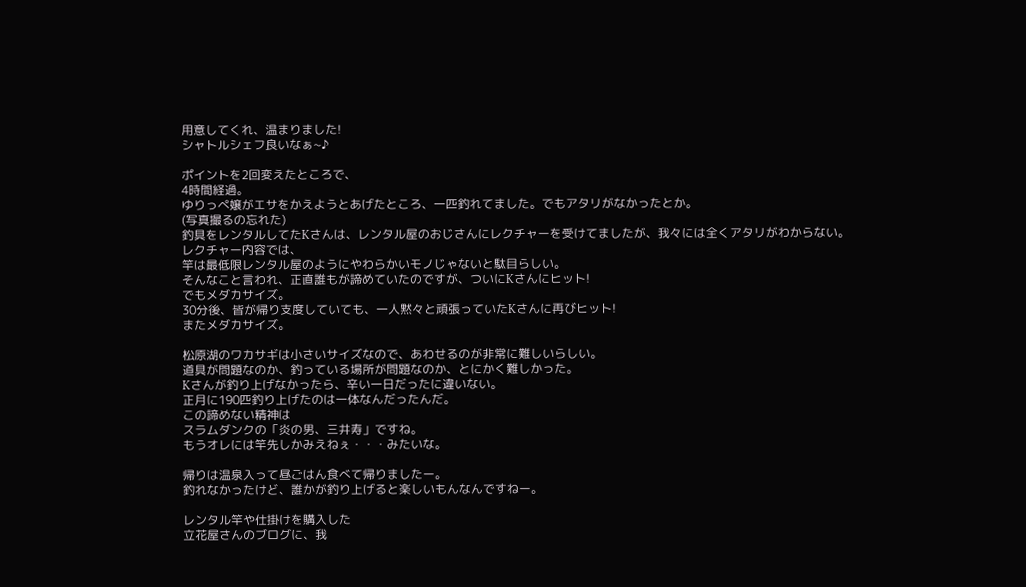用意してくれ、温まりました!
シャトルシェフ良いなぁ~♪

ポイントを2回変えたところで、
4時間経過。
ゆりっぺ嬢がエサをかえようとあげたところ、一匹釣れてました。でもアタリがなかったとか。
(写真撮るの忘れた)
釣具をレンタルしてたKさんは、レンタル屋のおじさんにレクチャーを受けてましたが、我々には全くアタリがわからない。
レクチャー内容では、
竿は最低限レンタル屋のようにやわらかいモノじゃないと駄目らしい。
そんなこと言われ、正直誰もが諦めていたのですが、ついにKさんにヒット!
でもメダカサイズ。
30分後、皆が帰り支度していても、一人黙々と頑張っていたKさんに再びヒット!
またメダカサイズ。

松原湖のワカサギは小さいサイズなので、あわせるのが非常に難しいらしい。
道具が問題なのか、釣っている場所が問題なのか、とにかく難しかった。
Kさんが釣り上げなかったら、辛い一日だったに違いない。
正月に190匹釣り上げたのは一体なんだったんだ。
この諦めない精神は
スラムダンクの「炎の男、三井寿」ですね。
もうオレには竿先しかみえねぇ・・・みたいな。

帰りは温泉入って昼ごはん食べて帰りましたー。
釣れなかったけど、誰かが釣り上げると楽しいもんなんですねー。

レンタル竿や仕掛けを購入した
立花屋さんのブログに、我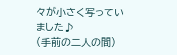々が小さく写っていました♪
(手前の二人の間)